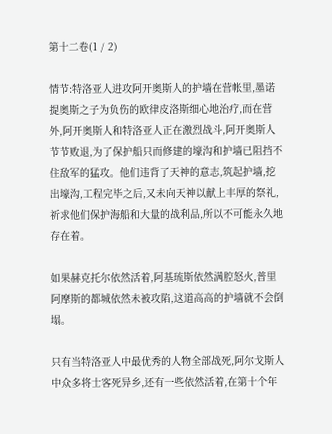第十二卷(1 / 2)

情节:特洛亚人进攻阿开奥斯人的护墙在营帐里,墨诺提奥斯之子为负伤的欧律皮洛斯细心地治疗,而在营外,阿开奥斯人和特洛亚人正在激烈战斗,阿开奥斯人节节败退,为了保护船只而修建的壕沟和护墙已阻挡不住敌军的猛攻。他们违背了天神的意志,筑起护墙,挖出壕沟,工程完毕之后,又未向天神以献上丰厚的祭礼,祈求他们保护海船和大量的战利品,所以不可能永久地存在着。

如果赫克托尔依然活着,阿基琉斯依然满腔怒火,普里阿摩斯的都城依然未被攻陷,这道高高的护墙就不会倒塌。

只有当特洛亚人中最优秀的人物全部战死,阿尔戈斯人中众多将士客死异乡,还有一些依然活着,在第十个年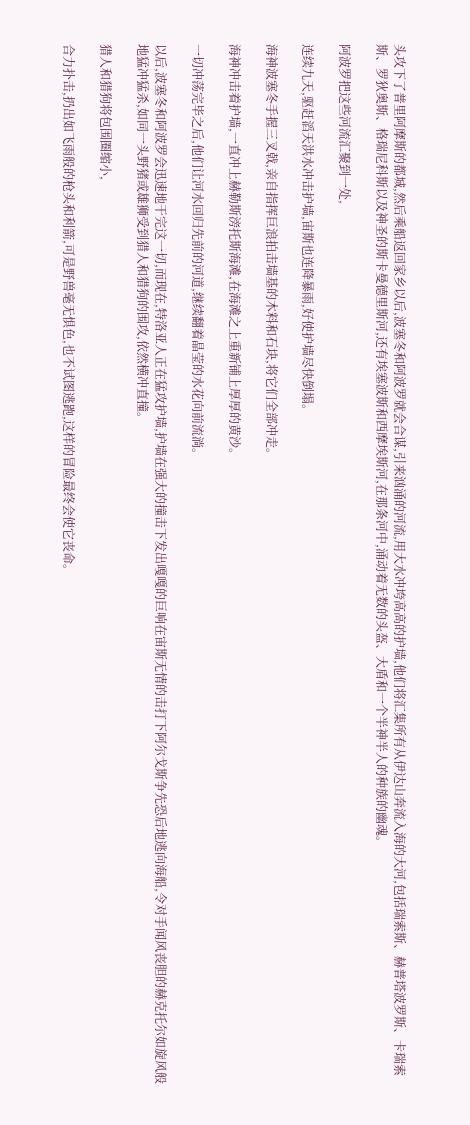头攻下了普里阿摩斯的都城,然后乘船返回家乡以后,波塞冬和阿波罗就会合谋,引来汹涌的河流,用大水冲垮高高的护墙,他们将汇集所有从伊达山奔流入海的大河,包括瑞索斯、赫普塔波罗斯、卡瑞索斯、罗狄奥斯、格瑞尼科斯以及神圣的斯卡曼德里斯河,还有埃塞波斯和西摩埃斯河,在那条河中,涌动着无数的头盔、大盾和一个半神半人的种族的幽魂。

阿波罗把这些河流汇聚到一处,

连续九天,驱赶滔天洪水冲击护墙,宙斯也连降暴雨,好使护墙尽快倒塌。

海神波塞冬手握三叉戟,亲自指挥巨浪拍击墙基的木料和石块,将它们全部冲走。

海神冲击着护墙,一直冲上赫勒斯滂托斯海滩,在海滩之上重新铺上厚厚的黄沙。

一切冲荡完毕之后,他们让河水回归先前的河道,继续翻着晶莹的水花向前流淌。

以后,波塞冬和阿波罗会迅速地干完这一切,而现在,特洛亚人正在猛攻护墙,护墙在强大的撞击下发出嘎嘎的巨响在宙斯无情的击打下阿尔戈斯争先恐后地逃向海船,令对手闻风丧胆的赫克托尔如旋风般地猛冲猛杀,如同一头野猪或雄狮受到猎人和猎狗的围攻,依然横冲直撞。

猎人和猎狗将包围圈缩小,

合力扑击,扔出如飞雨般的枪头和利箭,可是野兽毫无惧色,也不试图逃跑,这样的冒险最终会使它丧命。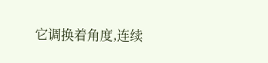它调换着角度,连续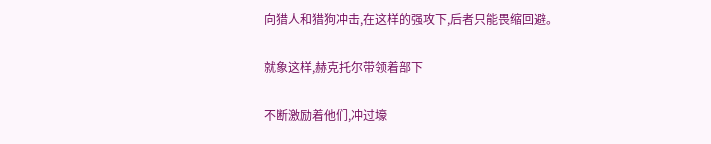向猎人和猎狗冲击,在这样的强攻下,后者只能畏缩回避。

就象这样,赫克托尔带领着部下

不断激励着他们,冲过壕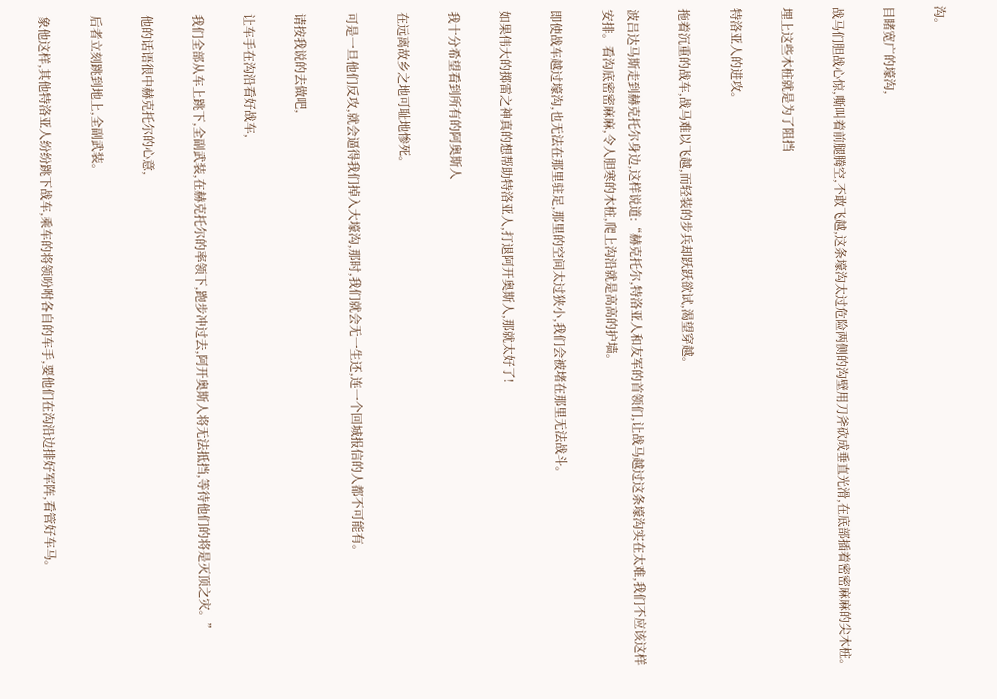沟。

目睹宽广的壕沟,

战马们胆战心惊,嘶叫着前腿腾空,不敢飞越,这条壕沟太过危险两侧的沟壁用刀斧砍成垂直光滑,在底部插着密密麻麻的尖木桩。

埋上这些木桩就是为了阻挡

特洛亚人的进攻。

拖着沉重的战车,战马难以飞越,而轻装的步兵却跃跃欲试,渴望穿越。

波吕达马斯走到赫克托尔身边,这样说道:“赫克托尔,特洛亚人和友军的首领们,让战马越过这条壕沟实在太难,我们不应该这样安排。看沟底密密麻麻,令人胆寒的木桩,爬上沟沿就是高高的护墙。

即使战车越过壕沟,也无法在那里驻足,那里的空间太过狭小,我们会被堵在那里无法战斗。

如果伟大的掷雷之神真的想帮助特洛亚人,打退阿开奥斯人,那就太好了!

我十分希望看到所有的阿奥斯人

在远离故乡之地可耻地惨死。

可是一旦他们反攻,就会逼得我们掉入大壕沟,那时,我们就会无一生还,连一个回城报信的人都不可能有。

请按我说的去做吧,

让车手在沟沿看好战车,

我们全部从车上跳下,全副武装,在赫克托尔的率领下,跑步冲过去,阿开奥斯人将无法抵挡,等待他们的将是灭顶之灾。”

他的话语很中赫克托尔的心意,

后者立刻跳到地上,全副武装。

象他这样,其他特洛亚人纷纷跳下战车,乘车的将领吩咐各自的车手,要他们在沟沿边排好军阵,看管好车马。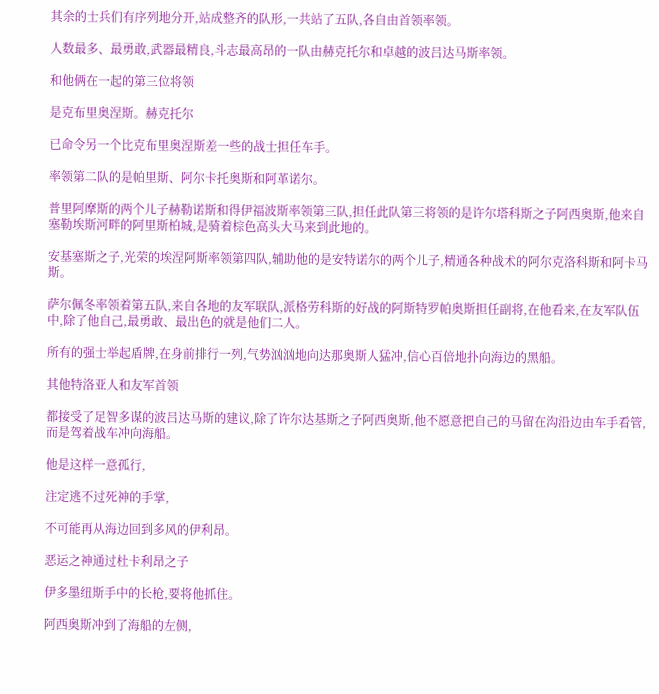其余的士兵们有序列地分开,站成整齐的队形,一共站了五队,各自由首领率领。

人数最多、最勇敢,武器最精良,斗志最高昂的一队由赫克托尔和卓越的波吕达马斯率领。

和他俩在一起的第三位将领

是克布里奥涅斯。赫克托尔

已命令另一个比克布里奥涅斯差一些的战士担任车手。

率领第二队的是帕里斯、阿尔卡托奥斯和阿革诺尔。

普里阿摩斯的两个儿子赫勒诺斯和得伊福波斯率领第三队,担任此队第三将领的是许尔塔科斯之子阿西奥斯,他来自塞勒埃斯河畔的阿里斯柏城,是骑着棕色高头大马来到此地的。

安基塞斯之子,光荣的埃涅阿斯率领第四队,辅助他的是安特诺尔的两个儿子,精通各种战术的阿尔克洛科斯和阿卡马斯。

萨尔佩冬率领着第五队,来自各地的友军联队,派格劳科斯的好战的阿斯特罗帕奥斯担任副将,在他看来,在友军队伍中,除了他自己,最勇敢、最出色的就是他们二人。

所有的强士举起盾牌,在身前排行一列,气势汹汹地向达那奥斯人猛冲,信心百倍地扑向海边的黑船。

其他特洛亚人和友军首领

都接受了足智多谋的波吕达马斯的建议,除了许尔达基斯之子阿西奥斯,他不愿意把自己的马留在沟沿边由车手看管,而是驾着战车冲向海船。

他是这样一意孤行,

注定逃不过死神的手掌,

不可能再从海边回到多风的伊利昂。

恶运之神通过杜卡利昂之子

伊多墨纽斯手中的长枪,要将他抓住。

阿西奥斯冲到了海船的左侧,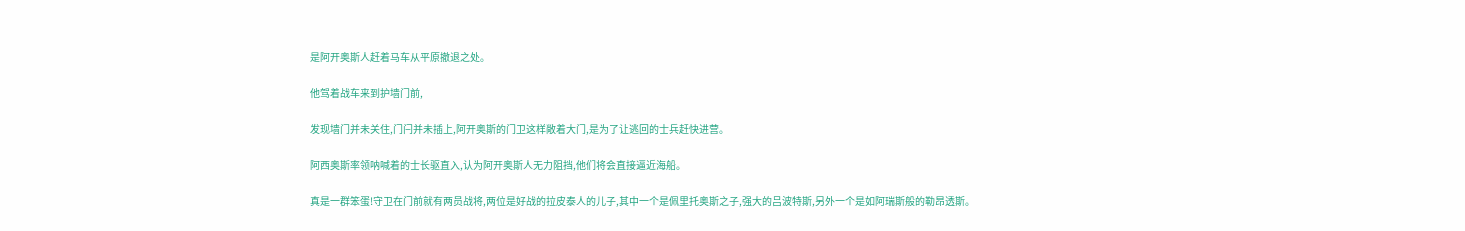是阿开奥斯人赶着马车从平原撤退之处。

他驾着战车来到护墙门前,

发现墙门并未关住,门闩并未插上,阿开奥斯的门卫这样敞着大门,是为了让逃回的士兵赶快进营。

阿西奥斯率领呐喊着的士长驱直入,认为阿开奥斯人无力阻挡,他们将会直接逼近海船。

真是一群笨蛋!守卫在门前就有两员战将,两位是好战的拉皮泰人的儿子,其中一个是佩里托奥斯之子,强大的吕波特斯,另外一个是如阿瑞斯般的勒昂透斯。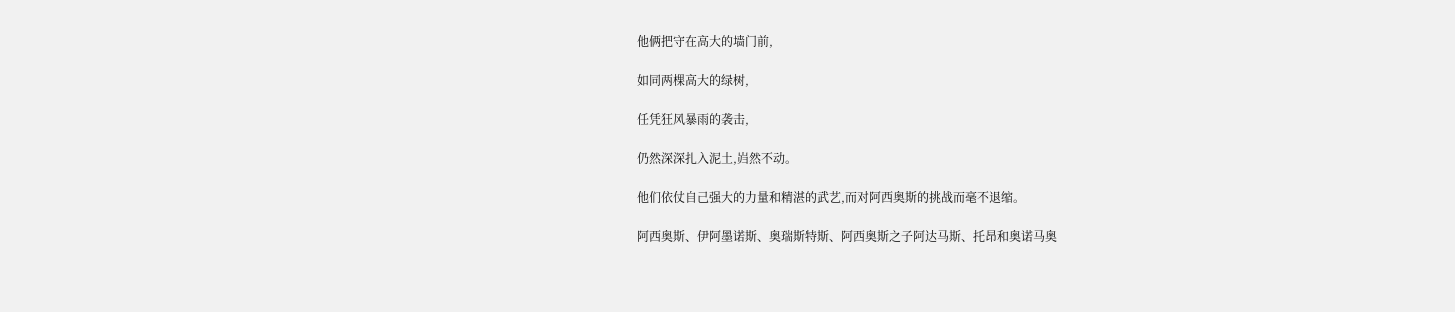他俩把守在高大的墙门前,

如同两棵高大的绿树,

任凭狂风暴雨的袭击,

仍然深深扎入泥土,岿然不动。

他们依仗自己强大的力量和精湛的武艺,而对阿西奥斯的挑战而毫不退缩。

阿西奥斯、伊阿墨诺斯、奥瑞斯特斯、阿西奥斯之子阿达马斯、托昂和奥诺马奥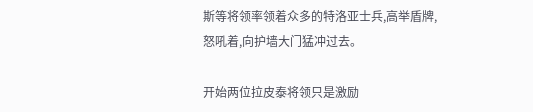斯等将领率领着众多的特洛亚士兵,高举盾牌,怒吼着,向护墙大门猛冲过去。

开始两位拉皮泰将领只是激励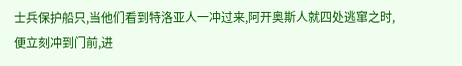士兵保护船只,当他们看到特洛亚人一冲过来,阿开奥斯人就四处逃窜之时,便立刻冲到门前,进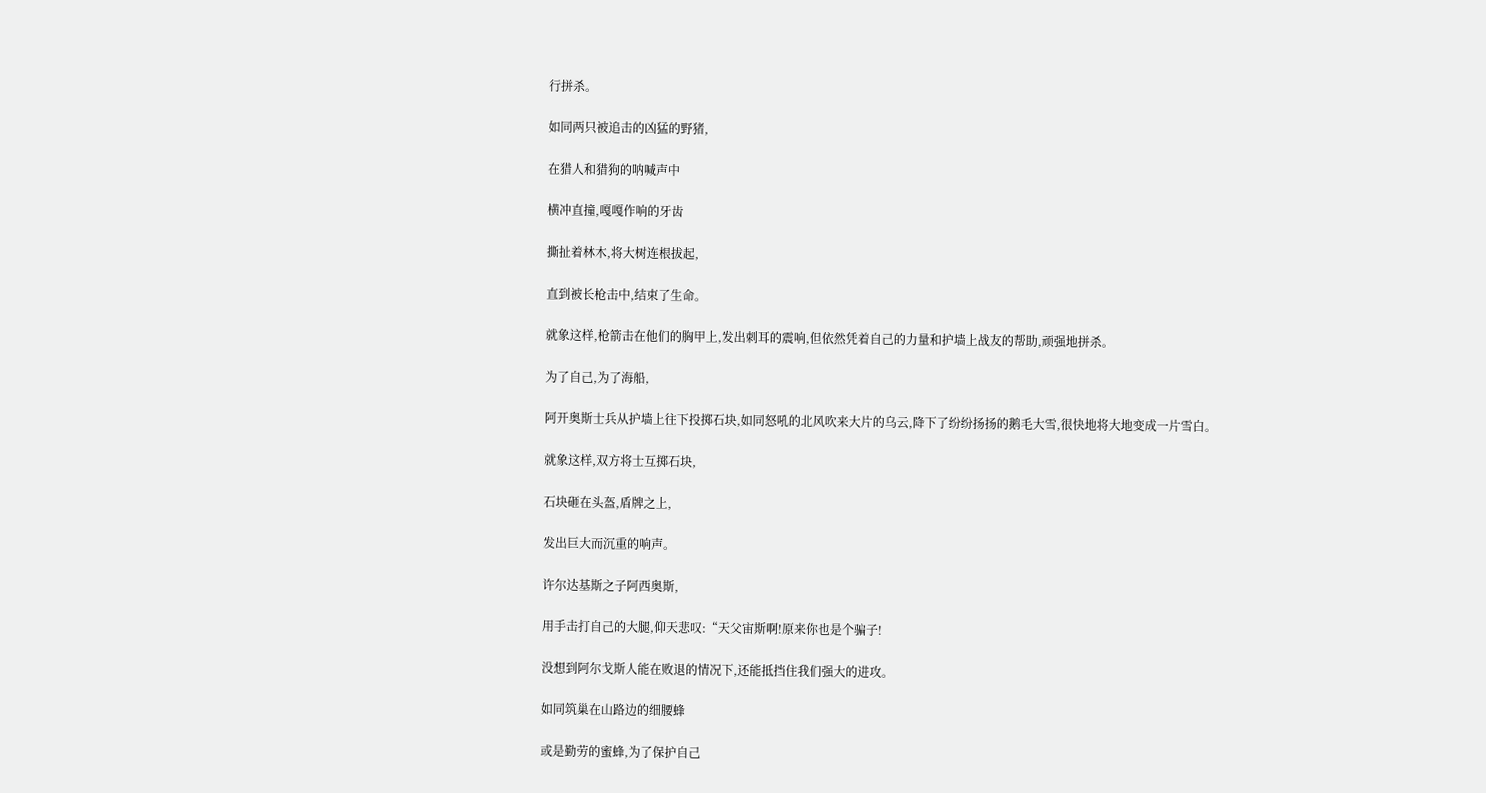行拼杀。

如同两只被追击的凶猛的野猪,

在猎人和猎狗的呐喊声中

横冲直撞,嘎嘎作响的牙齿

撕扯着林木,将大树连根拔起,

直到被长枪击中,结束了生命。

就象这样,枪箭击在他们的胸甲上,发出刺耳的震响,但依然凭着自己的力量和护墙上战友的帮助,顽强地拼杀。

为了自己,为了海船,

阿开奥斯士兵从护墙上往下投掷石块,如同怒吼的北风吹来大片的乌云,降下了纷纷扬扬的鹅毛大雪,很快地将大地变成一片雪白。

就象这样,双方将士互掷石块,

石块砸在头盔,盾牌之上,

发出巨大而沉重的响声。

许尔达基斯之子阿西奥斯,

用手击打自己的大腿,仰天悲叹:“天父宙斯啊!原来你也是个骗子!

没想到阿尔戈斯人能在败退的情况下,还能抵挡住我们强大的进攻。

如同筑巢在山路边的细腰蜂

或是勤劳的蜜蜂,为了保护自己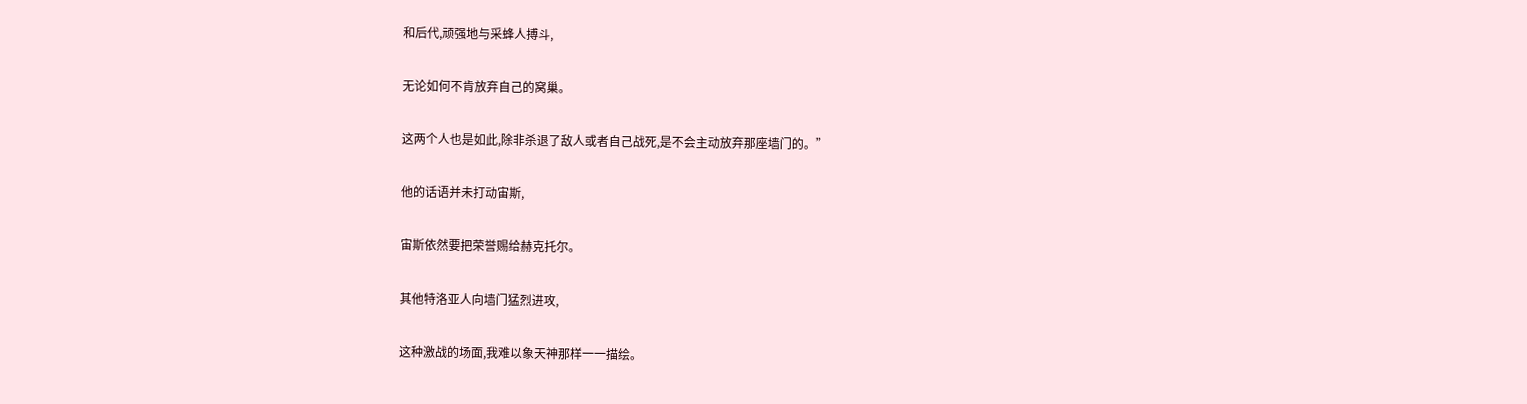和后代,顽强地与采蜂人搏斗,

无论如何不肯放弃自己的窝巢。

这两个人也是如此,除非杀退了敌人或者自己战死,是不会主动放弃那座墙门的。”

他的话语并未打动宙斯,

宙斯依然要把荣誉赐给赫克托尔。

其他特洛亚人向墙门猛烈进攻,

这种激战的场面,我难以象天神那样一一描绘。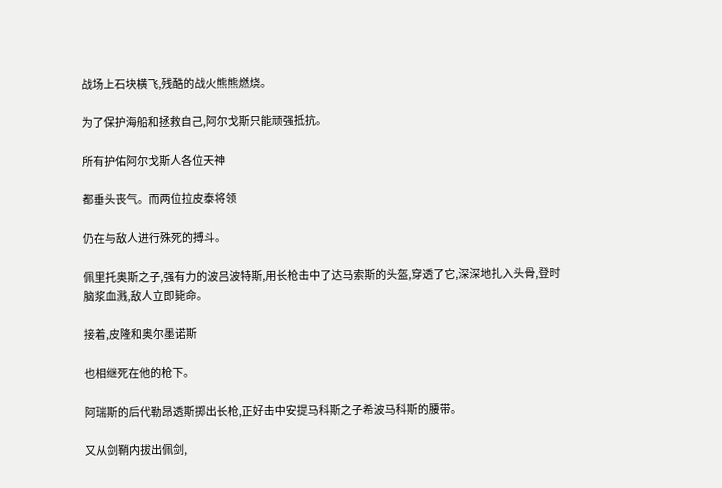战场上石块横飞,残酷的战火熊熊燃烧。

为了保护海船和拯救自己,阿尔戈斯只能顽强抵抗。

所有护佑阿尔戈斯人各位天神

都垂头丧气。而两位拉皮泰将领

仍在与敌人进行殊死的搏斗。

佩里托奥斯之子,强有力的波吕波特斯,用长枪击中了达马索斯的头盔,穿透了它,深深地扎入头骨,登时脑浆血溅,敌人立即毙命。

接着,皮隆和奥尔墨诺斯

也相继死在他的枪下。

阿瑞斯的后代勒昂透斯掷出长枪,正好击中安提马科斯之子希波马科斯的腰带。

又从剑鞘内拔出佩剑,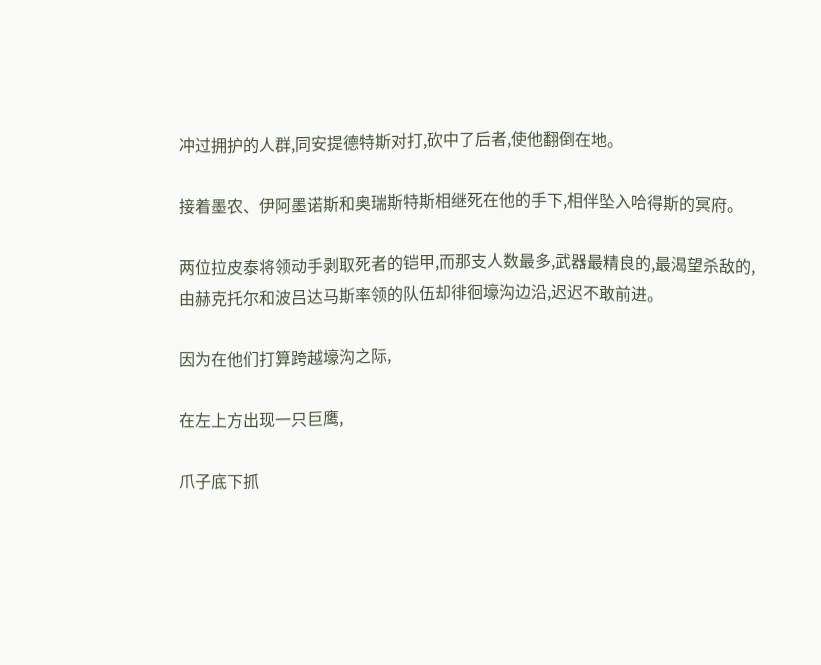冲过拥护的人群,同安提德特斯对打,砍中了后者,使他翻倒在地。

接着墨农、伊阿墨诺斯和奥瑞斯特斯相继死在他的手下,相伴坠入哈得斯的冥府。

两位拉皮泰将领动手剥取死者的铠甲,而那支人数最多,武器最精良的,最渴望杀敌的,由赫克托尔和波吕达马斯率领的队伍却徘徊壕沟边沿,迟迟不敢前进。

因为在他们打算跨越壕沟之际,

在左上方出现一只巨鹰,

爪子底下抓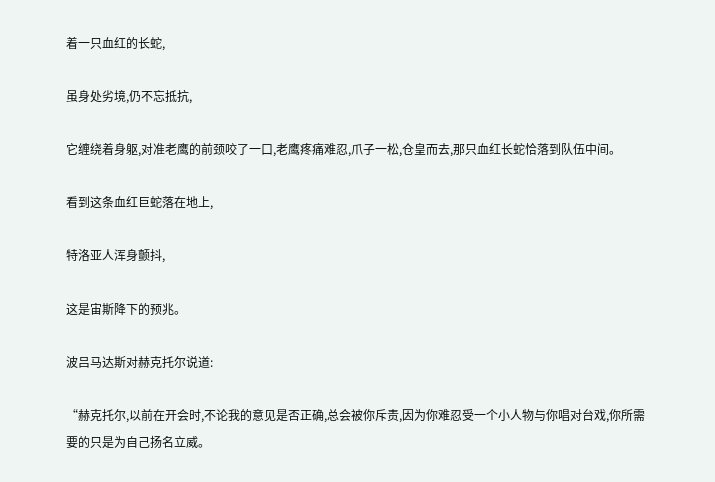着一只血红的长蛇,

虽身处劣境,仍不忘抵抗,

它缠绕着身躯,对准老鹰的前颈咬了一口,老鹰疼痛难忍,爪子一松,仓皇而去,那只血红长蛇恰落到队伍中间。

看到这条血红巨蛇落在地上,

特洛亚人浑身颤抖,

这是宙斯降下的预兆。

波吕马达斯对赫克托尔说道:

“赫克托尔,以前在开会时,不论我的意见是否正确,总会被你斥责,因为你难忍受一个小人物与你唱对台戏,你所需要的只是为自己扬名立威。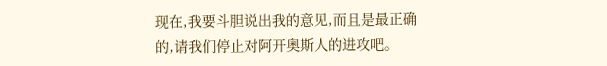现在,我要斗胆说出我的意见,而且是最正确的,请我们停止对阿开奥斯人的进攻吧。